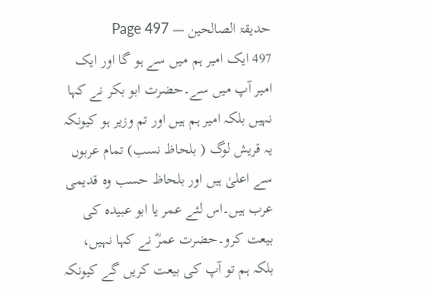حدیقۃ الصالحین — Page 497
497 ایک امیر ہم میں سے ہو گا اور ایک امیر آپ میں سے۔حضرت ابو بکر نے کہا نہیں بلکہ امیر ہم ہیں اور تم وزیر ہو کیونکہ یہ قریش لوگ ( بلحاظ نسب) تمام عربوں سے اعلیٰ ہیں اور بلحاظ حسب وہ قدیمی عرب ہیں۔اس لئے عمر یا ابو عبیدہ کی بیعت کرو۔حضرت عمرؓ نے کہا نہیں، بلکہ ہم تو آپ کی بیعت کریں گے کیونکہ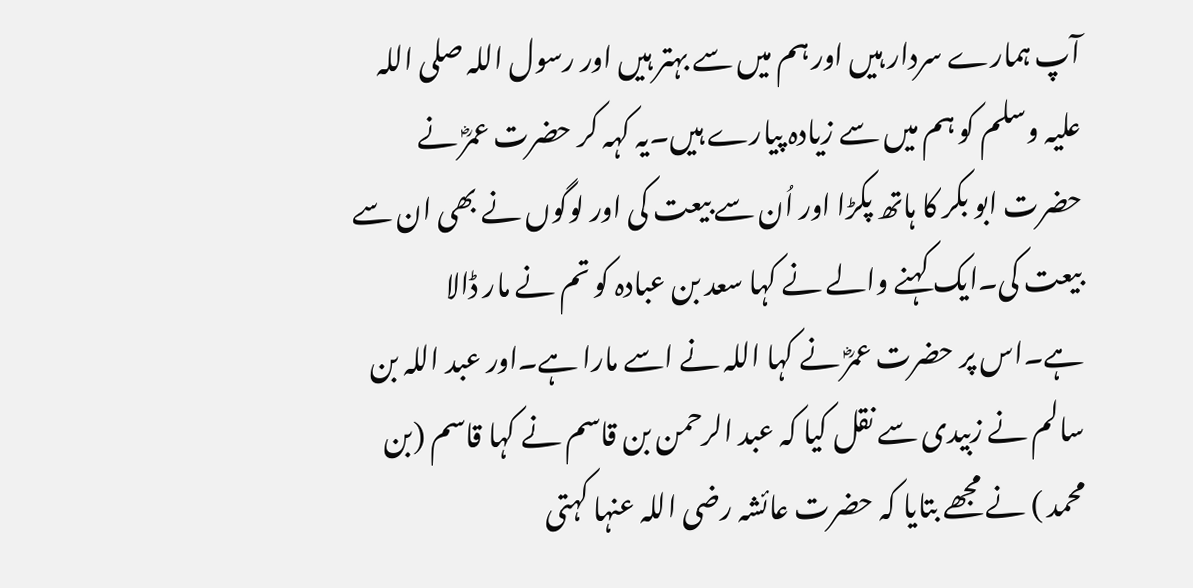آپ ہمارے سردار ہیں اور ہم میں سے بہتر ہیں اور رسول اللہ صلی اللہ علیہ وسلم کو ہم میں سے زیادہ پیارے ہیں۔یہ کہہ کر حضرت عمرؓ نے حضرت ابو بکر کا ہاتھ پکڑا اور اُن سے بیعت کی اور لوگوں نے بھی ان سے بیعت کی۔ایک کہنے والے نے کہا سعد بن عبادہ کو تم نے مار ڈالا ہے۔اس پر حضرت عمرؓ نے کہا اللہ نے اسے مارا ہے۔اور عبد اللہ بن سالم نے زبیدی سے نقل کیا کہ عبد الرحمن بن قاسم نے کہا قاسم (بن محمد ) نے مجھے بتایا کہ حضرت عائشہ رضی اللہ عنہا کہتی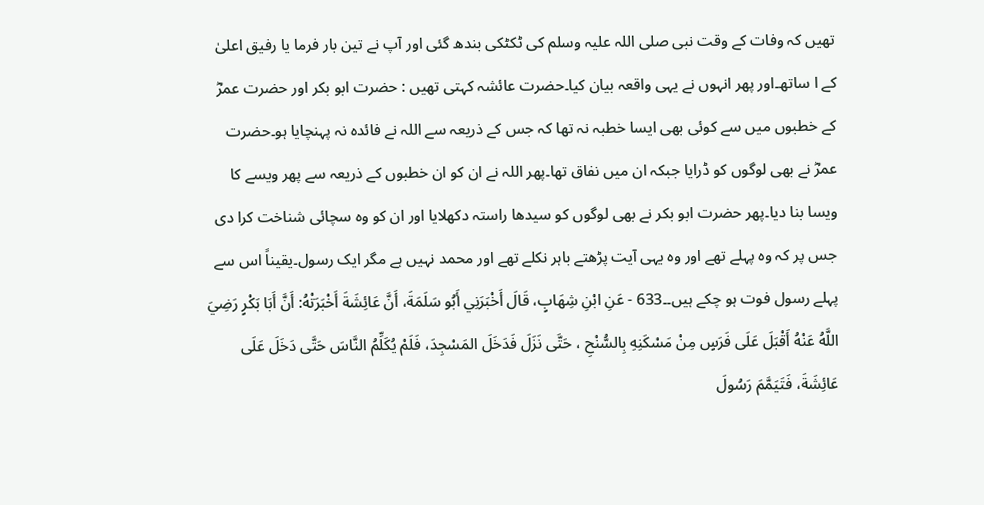تھیں کہ وفات کے وقت نبی صلی اللہ علیہ وسلم کی ٹکٹکی بندھ گئی اور آپ نے تین بار فرما یا رفیق اعلیٰ کے ا ساتھ۔اور پھر انہوں نے یہی واقعہ بیان کیا۔حضرت عائشہ کہتی تھیں : حضرت ابو بکر اور حضرت عمرؓ کے خطبوں میں سے کوئی بھی ایسا خطبہ نہ تھا کہ جس کے ذریعہ سے اللہ نے فائدہ نہ پہنچایا ہو۔حضرت عمرؓ نے بھی لوگوں کو ڈرایا جبکہ ان میں نفاق تھا۔پھر اللہ نے ان کو ان خطبوں کے ذریعہ سے پھر ویسے کا ویسا بنا دیا۔پھر حضرت ابو بکر نے بھی لوگوں کو سیدھا راستہ دکھلایا اور ان کو وہ سچائی شناخت کرا دی جس پر کہ وہ پہلے تھے اور وہ یہی آیت پڑھتے باہر نکلے تھے اور محمد نہیں ہے مگر ایک رسول۔یقیناً اس سے پہلے رسول فوت ہو چکے ہیں۔۔633 - عَنِ ابْنِ شِهَابٍ، قَالَ أَخْبَرَنِي أَبُو سَلَمَةَ، أَنَّ عَائِشَةَ أَخْبَرَتْهُ: أَنَّ أَبَا بَكْرٍ رَضِيَ اللَّهُ عَنْهُ أَقْبَلَ عَلَى فَرَسٍ مِنْ مَسْكَنِهِ بِالسُّنْحِ ، حَتَّى نَزَلَ فَدَخَلَ المَسْجِدَ، فَلَمْ يُكَلِّمُ النَّاسَ حَتَّى دَخَلَ عَلَى عَائِشَةَ، فَتَيَمَّمَ رَسُولَ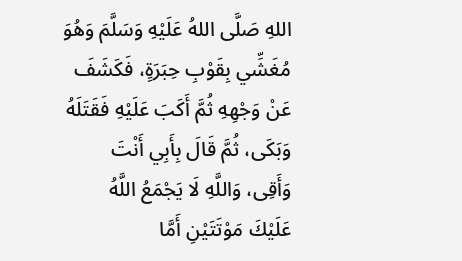اللهِ صَلَّى اللهُ عَلَيْهِ وَسَلَّمَ وَهُوَ مُغَشِّي بِقَوْبِ حِبَرَةٍ، فَكَشَفَ عَنْ وَجْهِهِ ثُمَّ أَكَبَ عَلَيْهِ فَقَتَلَهُ وَبَكَى، ثُمَّ قَالَ بِأَبِي أَنْتَ وَأَقِى، وَاللَّهِ لَا يَجْمَعُ اللَّهُ عَلَيْكَ مَوْتَتَيْنِ أَمَّا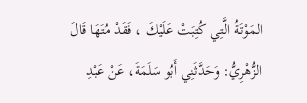المَوْتَةُ الَّتِي كُتِبَتْ عَلَيْكَ ، فَقَدْ مُتَهَا قَالَ الزُّهْرِيُّ: وَحَدَّثَنِي أَبُو سَلَمَةَ، عَنْ عَبْدِ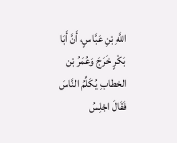اللَّهِ بْنِ عَبَّاسٍ، أَنَّ أَبَا بَكْرٍ خَرَجَ وَعُمَرُ بْن الخطابِ يُكَلِّمُ النَّاسَ فَقَالَ اجْلِسُ